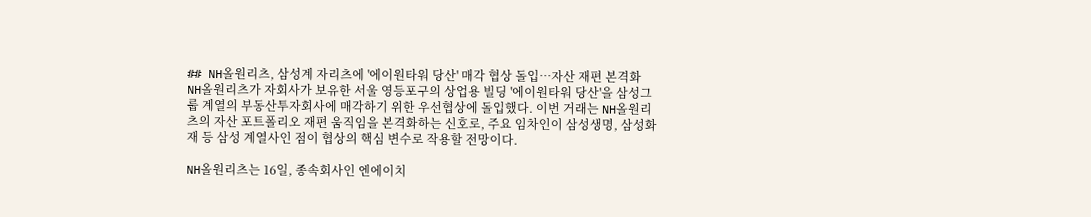## NH올원리츠, 삼성계 자리츠에 '에이원타워 당산' 매각 협상 돌입…자산 재편 본격화
NH올원리츠가 자회사가 보유한 서울 영등포구의 상업용 빌딩 '에이원타워 당산'을 삼성그룹 계열의 부동산투자회사에 매각하기 위한 우선협상에 돌입했다. 이번 거래는 NH올원리츠의 자산 포트폴리오 재편 움직임을 본격화하는 신호로, 주요 임차인이 삼성생명, 삼성화재 등 삼성 계열사인 점이 협상의 핵심 변수로 작용할 전망이다.

NH올원리츠는 16일, 종속회사인 엔에이치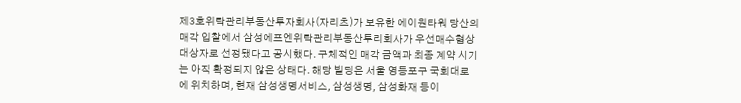제3호위탁관리부동산투자회사(자리츠)가 보유한 에이원타워 당산의 매각 입찰에서 삼성에프엔위탁관리부동산투리회사가 우선매수협상대상자로 선정됐다고 공시했다. 구체적인 매각 금액과 최종 계약 시기는 아직 확정되지 않은 상태다. 해당 빌딩은 서울 영등포구 국회대로에 위치하며, 현재 삼성생명서비스, 삼성생명, 삼성화재 등이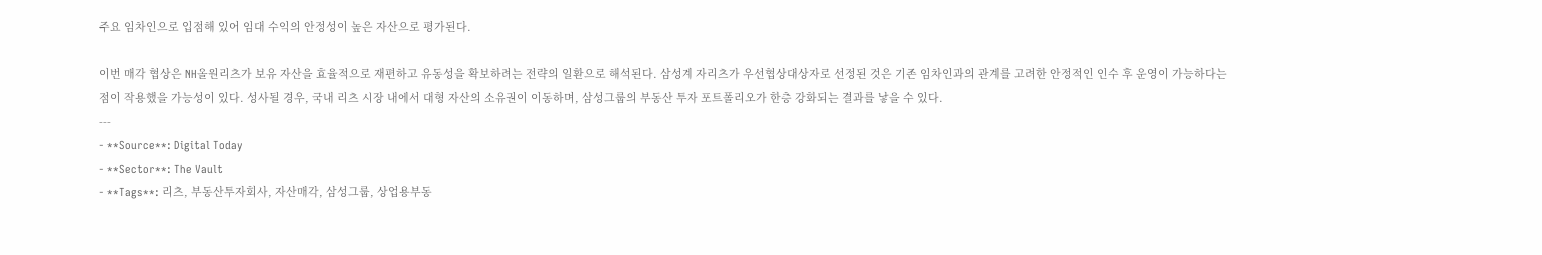주요 임차인으로 입점해 있어 임대 수익의 안정성이 높은 자산으로 평가된다.

이번 매각 협상은 NH올원리츠가 보유 자산을 효율적으로 재편하고 유동성을 확보하려는 전략의 일환으로 해석된다. 삼성계 자리츠가 우선협상대상자로 선정된 것은 기존 임차인과의 관계를 고려한 안정적인 인수 후 운영이 가능하다는 점이 작용했을 가능성이 있다. 성사될 경우, 국내 리츠 시장 내에서 대형 자산의 소유권이 이동하며, 삼성그룹의 부동산 투자 포트폴리오가 한층 강화되는 결과를 낳을 수 있다.
---
- **Source**: Digital Today
- **Sector**: The Vault
- **Tags**: 리츠, 부동산투자회사, 자산매각, 삼성그룹, 상업용부동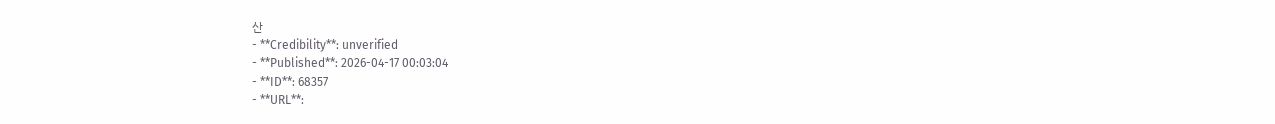산
- **Credibility**: unverified
- **Published**: 2026-04-17 00:03:04
- **ID**: 68357
- **URL**: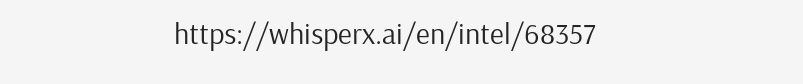https://whisperx.ai/en/intel/68357